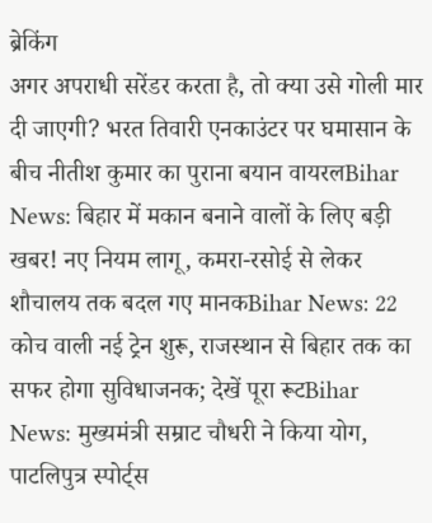ब्रेकिंग
अगर अपराधी सरेंडर करता है, तो क्या उसे गोली मार दी जाएगी? भरत तिवारी एनकाउंटर पर घमासान के बीच नीतीश कुमार का पुराना बयान वायरलBihar News: बिहार में मकान बनाने वालों के लिए बड़ी खबर! नए नियम लागू, कमरा-रसोई से लेकर शौचालय तक बदल गए मानकBihar News: 22 कोच वाली नई ट्रेन शुरू, राजस्थान से बिहार तक का सफर होगा सुविधाजनक; देखें पूरा रूटBihar News: मुख्यमंत्री सम्राट चौधरी ने किया योग, पाटलिपुत्र स्पोर्ट्स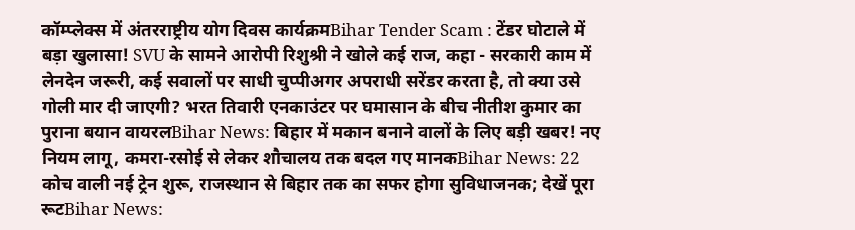कॉम्प्लेक्स में अंतरराष्ट्रीय योग दिवस कार्यक्रमBihar Tender Scam : टेंडर घोटाले में बड़ा खुलासा! SVU के सामने आरोपी रिशुश्री ने खोले कई राज, कहा - सरकारी काम में लेनदेन जरूरी, कई सवालों पर साधी चुप्पीअगर अपराधी सरेंडर करता है, तो क्या उसे गोली मार दी जाएगी? भरत तिवारी एनकाउंटर पर घमासान के बीच नीतीश कुमार का पुराना बयान वायरलBihar News: बिहार में मकान बनाने वालों के लिए बड़ी खबर! नए नियम लागू, कमरा-रसोई से लेकर शौचालय तक बदल गए मानकBihar News: 22 कोच वाली नई ट्रेन शुरू, राजस्थान से बिहार तक का सफर होगा सुविधाजनक; देखें पूरा रूटBihar News: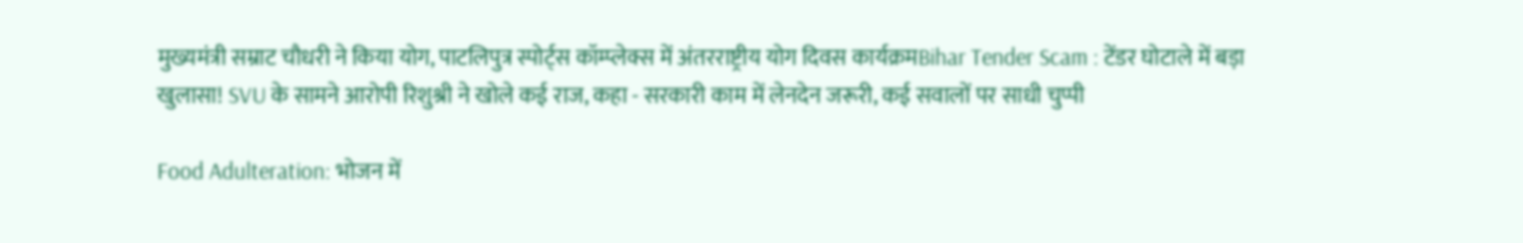मुख्यमंत्री सम्राट चौधरी ने किया योग, पाटलिपुत्र स्पोर्ट्स कॉम्प्लेक्स में अंतरराष्ट्रीय योग दिवस कार्यक्रमBihar Tender Scam : टेंडर घोटाले में बड़ा खुलासा! SVU के सामने आरोपी रिशुश्री ने खोले कई राज, कहा - सरकारी काम में लेनदेन जरूरी, कई सवालों पर साधी चुप्पी

Food Adulteration: भोजन में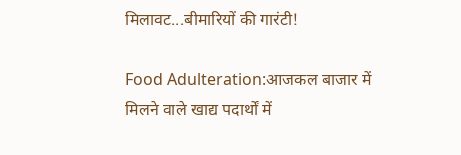मिलावट...बीमारियों की गारंटी!

Food Adulteration:आजकल बाजार में मिलने वाले खाद्य पदार्थों में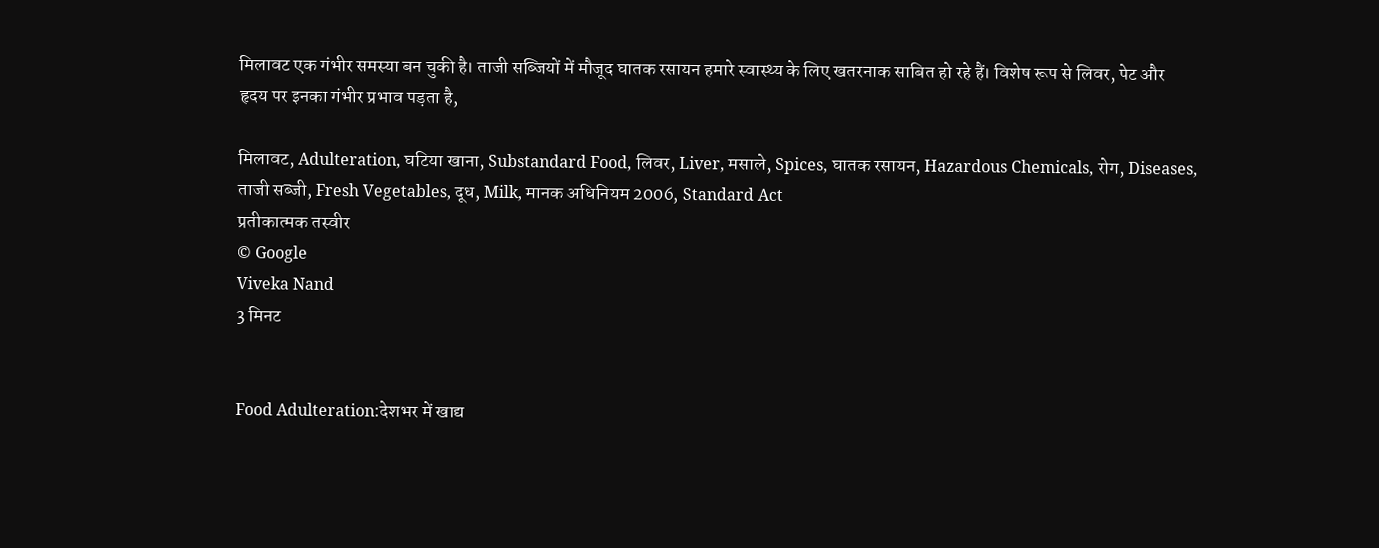मिलावट एक गंभीर समस्या बन चुकी है। ताजी सब्जियों में मौजूद घातक रसायन हमारे स्वास्थ्य के लिए खतरनाक साबित हो रहे हैं। विशेष रूप से लिवर, पेट और हृदय पर इनका गंभीर प्रभाव पड़ता है,

मिलावट, Adulteration, घटिया खाना, Substandard Food, लिवर, Liver, मसाले, Spices, घातक रसायन, Hazardous Chemicals, रोग, Diseases, ताजी सब्जी, Fresh Vegetables, दूध, Milk, मानक अधिनियम 2006, Standard Act
प्रतीकात्मक तस्वीर
© Google
Viveka Nand
3 मिनट


Food Adulteration:देशभर में खाद्य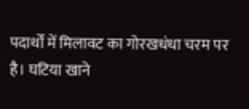पदार्थों में मिलावट का गोरखधंधा चरम पर है। घटिया खाने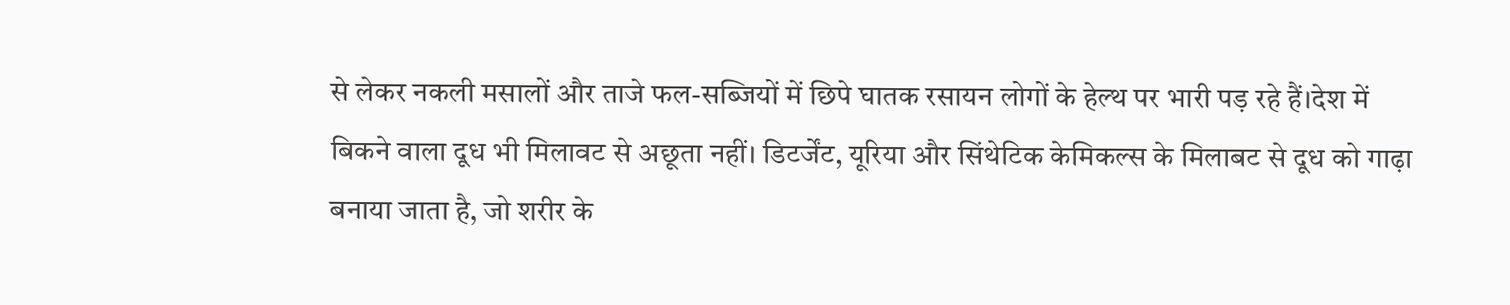से लेकर नकली मसालों और ताजे फल-सब्जियों में छिपे घातक रसायन लोगों के हेल्थ पर भारी पड़ रहे हैं।देश में बिकने वाला दूध भी मिलावट से अछूता नहीं। डिटर्जेंट, यूरिया और सिंथेटिक केमिकल्स के मिलाबट से दूध को गाढ़ा बनाया जाता है, जो शरीर के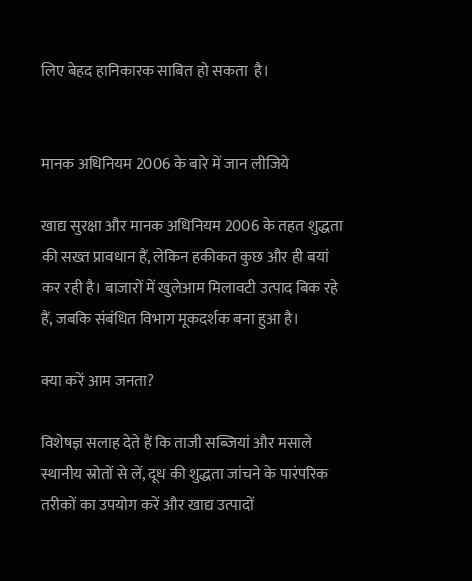लिए बेहद हानिकारक साबित हो सकता  है।


मानक अधिनियम 2006 के बारे में जान लीजिये

खाद्य सुरक्षा और मानक अधिनियम 2006 के तहत शुद्धता की सख्त प्रावधान हैं, लेकिन हकीकत कुछ और ही बयां कर रही है। बाजारों में खुलेआम मिलावटी उत्पाद बिक रहे हैं, जबकि संबंधित विभाग मूकदर्शक बना हुआ है।

क्या करें आम जनता?

विशेषज्ञ सलाह देते हैं कि ताजी सब्जियां और मसाले स्थानीय स्रोतों से लें, दूध की शुद्धता जांचने के पारंपरिक तरीकों का उपयोग करें और खाद्य उत्पादों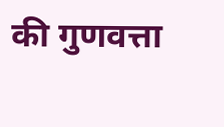की गुणवत्ता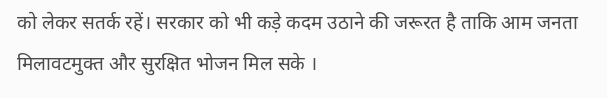को लेकर सतर्क रहें। सरकार को भी कड़े कदम उठाने की जरूरत है ताकि आम जनता मिलावटमुक्त और सुरक्षित भोजन मिल सके ।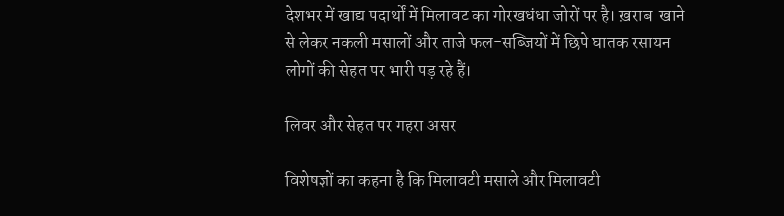देशभर में खाद्य पदार्थों में मिलावट का गोरखधंधा जोरों पर है। ख़राब  खाने से लेकर नकली मसालों और ताजे फल-सब्जियों में छिपे घातक रसायन लोगों की सेहत पर भारी पड़ रहे हैं।

लिवर और सेहत पर गहरा असर

विशेषज्ञों का कहना है कि मिलावटी मसाले और मिलावटी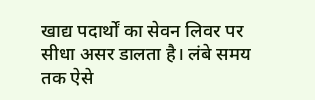खाद्य पदार्थों का सेवन लिवर पर सीधा असर डालता है। लंबे समय तक ऐसे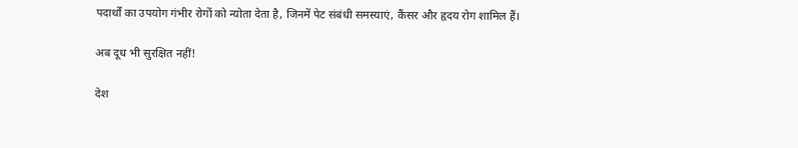पदार्थों का उपयोग गंभीर रोगों को न्योता देता है, जिनमें पेट संबंधी समस्याएं, कैंसर और हृदय रोग शामिल हैं।

अब दूध भी सुरक्षित नहीं!

देश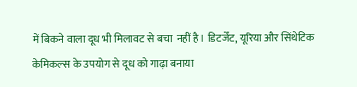में बिकने वाला दूध भी मिलावट से बचा  नहीं है। डिटर्जेंट, यूरिया और सिंथेटिक केमिकल्स के उपयोग से दूध को गाढ़ा बनाया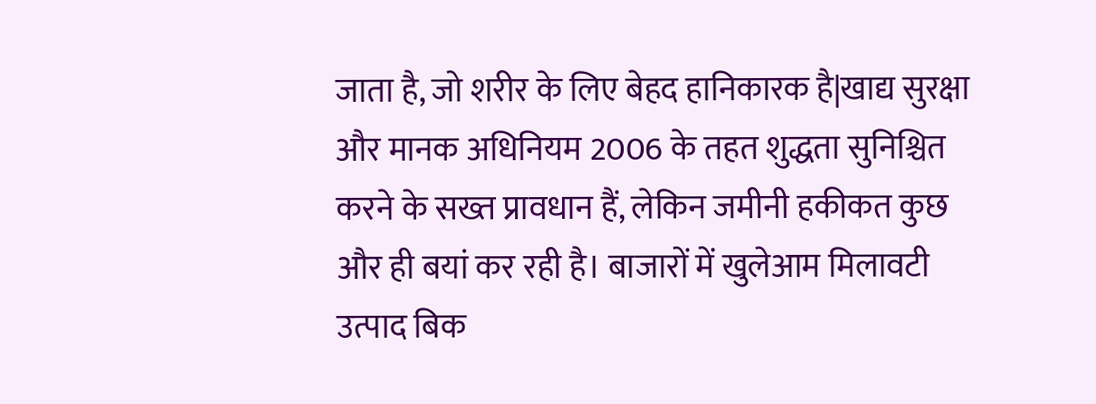जाता है, जो शरीर के लिए बेहद हानिकारक है|खाद्य सुरक्षा और मानक अधिनियम 2006 के तहत शुद्धता सुनिश्चित करने के सख्त प्रावधान हैं, लेकिन जमीनी हकीकत कुछ और ही बयां कर रही है। बाजारों में खुलेआम मिलावटी उत्पाद बिक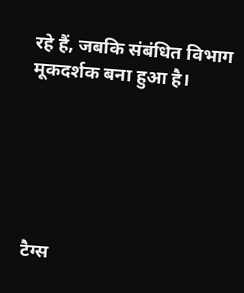रहे हैं, जबकि संबंधित विभाग मूकदर्शक बना हुआ है।






टैग्स